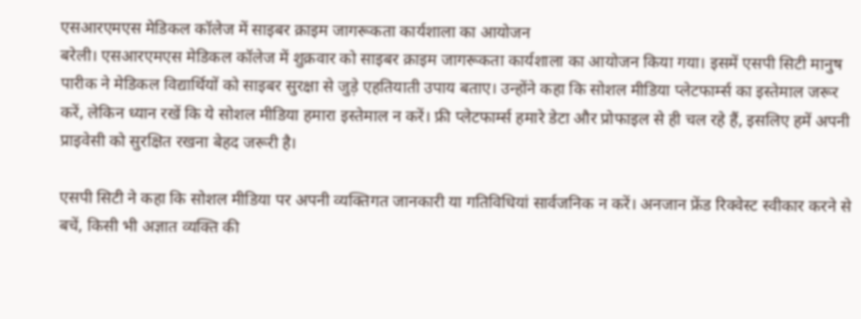एसआरएमएस मेडिकल कॉलेज में साइबर क्राइम जागरूकता कार्यशाला का आयोजन
बरेली। एसआरएमएस मेडिकल कॉलेज में शुक्रवार को साइबर क्राइम जागरूकता कार्यशाला का आयोजन किया गया। इसमें एसपी सिटी मानुष पारीक ने मेडिकल विद्यार्थियों को साइबर सुरक्षा से जुड़े एहतियाती उपाय बताए। उन्होंने कहा कि सोशल मीडिया प्लेटफार्म्स का इस्तेमाल जरूर करें, लेकिन ध्यान रखें कि ये सोशल मीडिया हमारा इस्तेमाल न करें। फ्री प्लेटफार्म्स हमारे डेटा और प्रोफाइल से ही चल रहे हैं, इसलिए हमें अपनी प्राइवेसी को सुरक्षित रखना बेहद जरूरी है।

एसपी सिटी ने कहा कि सोशल मीडिया पर अपनी व्यक्तिगत जानकारी या गतिविधियां सार्वजनिक न करें। अनजान फ्रेंड रिक्वेस्ट स्वीकार करने से बचें, किसी भी अज्ञात व्यक्ति की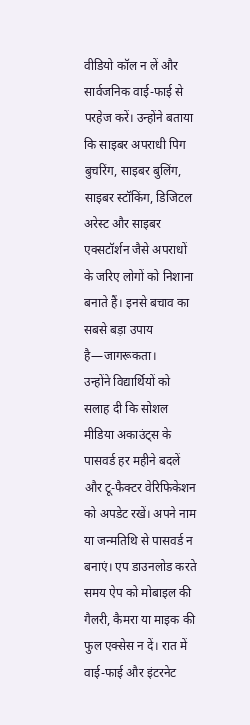वीडियो कॉल न लें और सार्वजनिक वाई-फाई से परहेज करें। उन्होंने बताया कि साइबर अपराधी पिग बुचरिंग, साइबर बुलिंग, साइबर स्टॉकिंग, डिजिटल अरेस्ट और साइबर एक्सटॉर्शन जैसे अपराधों के जरिए लोगों को निशाना बनाते हैं। इनसे बचाव का सबसे बड़ा उपाय है—जागरूकता।
उन्होंने विद्यार्थियों को सलाह दी कि सोशल मीडिया अकाउंट्स के पासवर्ड हर महीने बदलें और टू-फैक्टर वेरिफिकेशन को अपडेट रखें। अपने नाम या जन्मतिथि से पासवर्ड न बनाएं। एप डाउनलोड करते समय ऐप को मोबाइल की गैलरी, कैमरा या माइक की फुल एक्सेस न दें। रात में वाई-फाई और इंटरनेट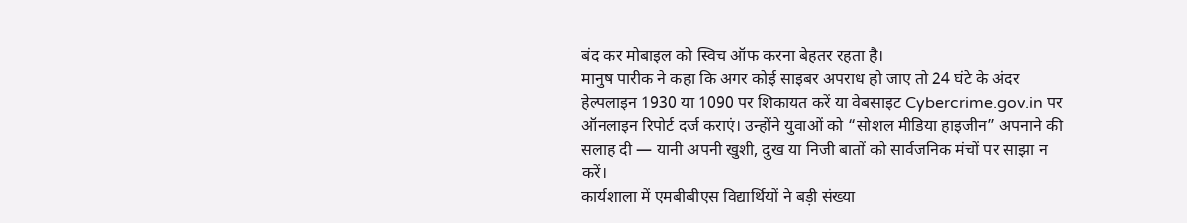बंद कर मोबाइल को स्विच ऑफ करना बेहतर रहता है।
मानुष पारीक ने कहा कि अगर कोई साइबर अपराध हो जाए तो 24 घंटे के अंदर हेल्पलाइन 1930 या 1090 पर शिकायत करें या वेबसाइट Cybercrime.gov.in पर ऑनलाइन रिपोर्ट दर्ज कराएं। उन्होंने युवाओं को “सोशल मीडिया हाइजीन” अपनाने की सलाह दी — यानी अपनी खुशी, दुख या निजी बातों को सार्वजनिक मंचों पर साझा न करें।
कार्यशाला में एमबीबीएस विद्यार्थियों ने बड़ी संख्या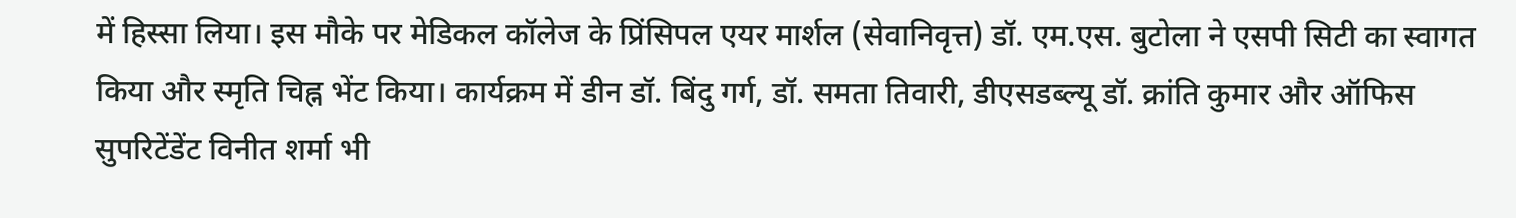में हिस्सा लिया। इस मौके पर मेडिकल कॉलेज के प्रिंसिपल एयर मार्शल (सेवानिवृत्त) डॉ. एम.एस. बुटोला ने एसपी सिटी का स्वागत किया और स्मृति चिह्न भेंट किया। कार्यक्रम में डीन डॉ. बिंदु गर्ग, डॉ. समता तिवारी, डीएसडब्ल्यू डॉ. क्रांति कुमार और ऑफिस सुपरिटेंडेंट विनीत शर्मा भी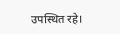उपस्थित रहे।